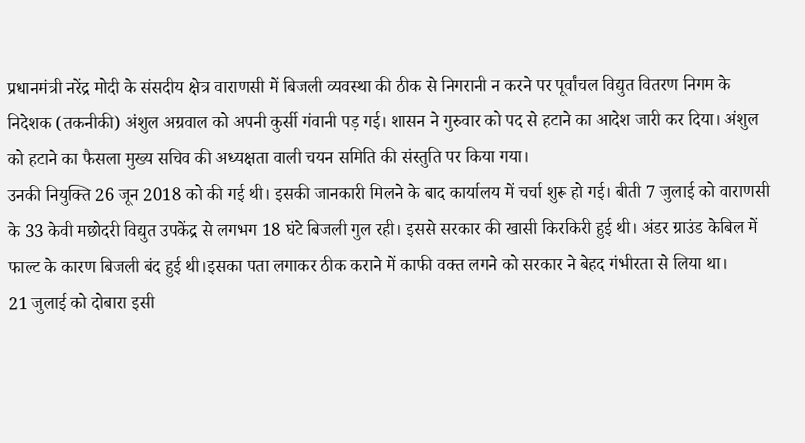प्रधानमंत्री नरेंद्र मोदी के संसदीय क्षेत्र वाराणसी में बिजली व्यवस्था की ठीक से निगरानी न करने पर पूर्वांचल विद्युत वितरण निगम के निदेशक (तकनीकी) अंशुल अग्रवाल को अपनी कुर्सी गंवानी पड़ गई। शासन ने गुरुवार को पद से हटाने का आदेश जारी कर दिया। अंशुल को हटाने का फैसला मुख्य सचिव की अध्यक्षता वाली चयन समिति की संस्तुति पर किया गया।
उनकी नियुक्ति 26 जून 2018 को की गई थी। इसकी जानकारी मिलने के बाद कार्यालय में चर्चा शुरू हो गई। बीती 7 जुलाई को वाराणसी के 33 केवी मछोदरी विद्युत उपकेंद्र से लगभग 18 घंटे बिजली गुल रही। इससे सरकार की खासी किरकिरी हुई थी। अंडर ग्राउंड केबिल में फाल्ट के कारण बिजली बंद हुई थी।इसका पता लगाकर ठीक कराने में काफी वक्त लगने को सरकार ने बेहद गंभीरता से लिया था।
21 जुलाई को दोबारा इसी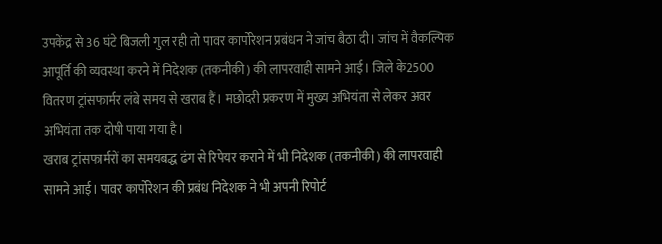उपकेंद्र से 36 घंटे बिजली गुल रही तो पावर कार्पोरेशन प्रबंधन ने जांच बैठा दी। जांच में वैकल्पिक आपूर्ति की व्यवस्था करने में निदेशक (तकनीकी) की लापरवाही सामने आई। जिले के2500 वितरण ट्रांसफार्मर लंबे समय से खराब हैं। मछोदरी प्रकरण में मुख्य अभियंता से लेकर अवर अभियंता तक दोषी पाया गया है।
खराब ट्रांसफार्मरों का समयबद्ध ढंग से रिपेयर कराने में भी निदेशक (तकनीकी) की लापरवाही सामने आई। पावर कार्पोरेशन की प्रबंध निदेशक ने भी अपनी रिपोर्ट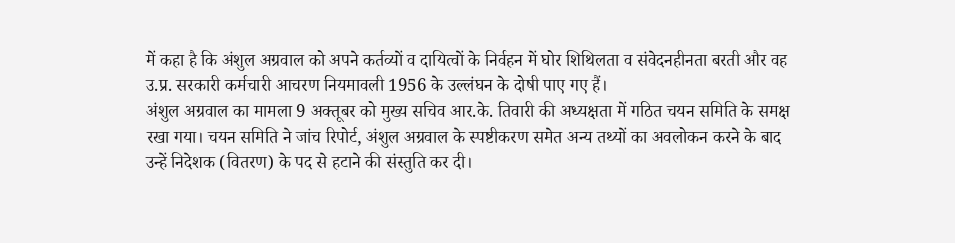में कहा है कि अंशुल अग्रवाल को अपने कर्तव्यों व दायित्वों के निर्वहन में घोर शिथिलता व संवेदनहीनता बरती और वह उ.प्र. सरकारी कर्मचारी आचरण नियमावली 1956 के उल्लंघन के दोषी पाए गए हैं।
अंशुल अग्रवाल का मामला 9 अक्तूबर को मुख्य सचिव आर.के. तिवारी की अध्यक्षता में गठित चयन समिति के समक्ष रखा गया। चयन समिति ने जांच रिपोर्ट, अंशुल अग्रवाल के स्पष्टीकरण समेत अन्य तथ्यों का अवलोकन करने के बाद उन्हें निदेशक (वितरण) के पद से हटाने की संस्तुति कर दी।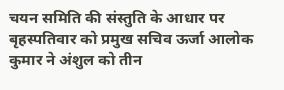चयन समिति की संस्तुति के आधार पर बृहस्पतिवार को प्रमुख सचिव ऊर्जा आलोक कुमार ने अंशुल को तीन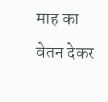माह का वेतन देकर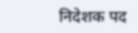निदेशक पद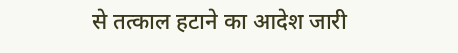से तत्काल हटाने का आदेश जारी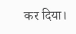कर दिया।